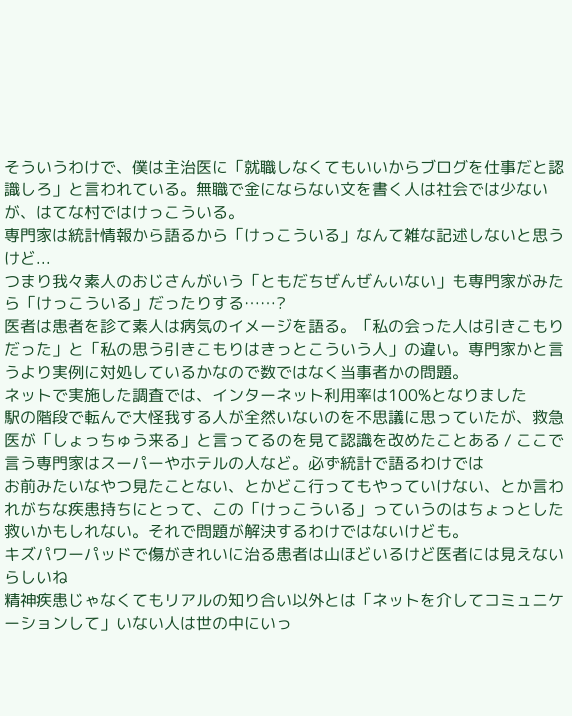そういうわけで、僕は主治医に「就職しなくてもいいからブログを仕事だと認識しろ」と言われている。無職で金にならない文を書く人は社会では少ないが、はてな村ではけっこういる。
専門家は統計情報から語るから「けっこういる」なんて雑な記述しないと思うけど...
つまり我々素人のおじさんがいう「ともだちぜんぜんいない」も専門家がみたら「けっこういる」だったりする……?
医者は患者を診て素人は病気のイメージを語る。「私の会った人は引きこもりだった」と「私の思う引きこもりはきっとこういう人」の違い。専門家かと言うより実例に対処しているかなので数ではなく当事者かの問題。
ネットで実施した調査では、インターネット利用率は100%となりました
駅の階段で転んで大怪我する人が全然いないのを不思議に思っていたが、救急医が「しょっちゅう来る」と言ってるのを見て認識を改めたことある / ここで言う専門家はスーパーやホテルの人など。必ず統計で語るわけでは
お前みたいなやつ見たことない、とかどこ行ってもやっていけない、とか言われがちな疾患持ちにとって、この「けっこういる」っていうのはちょっとした救いかもしれない。それで問題が解決するわけではないけども。
キズパワーパッドで傷がきれいに治る患者は山ほどいるけど医者には見えないらしいね
精神疾患じゃなくてもリアルの知り合い以外とは「ネットを介してコミュニケーションして」いない人は世の中にいっ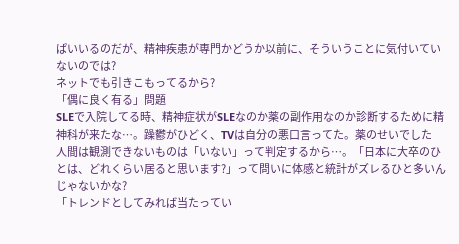ぱいいるのだが、精神疾患が専門かどうか以前に、そういうことに気付いていないのでは?
ネットでも引きこもってるから?
「偶に良く有る」問題
SLEで入院してる時、精神症状がSLEなのか薬の副作用なのか診断するために精神科が来たな…。躁鬱がひどく、TVは自分の悪口言ってた。薬のせいでした
人間は観測できないものは「いない」って判定するから…。「日本に大卒のひとは、どれくらい居ると思います?」って問いに体感と統計がズレるひと多いんじゃないかな?
「トレンドとしてみれば当たってい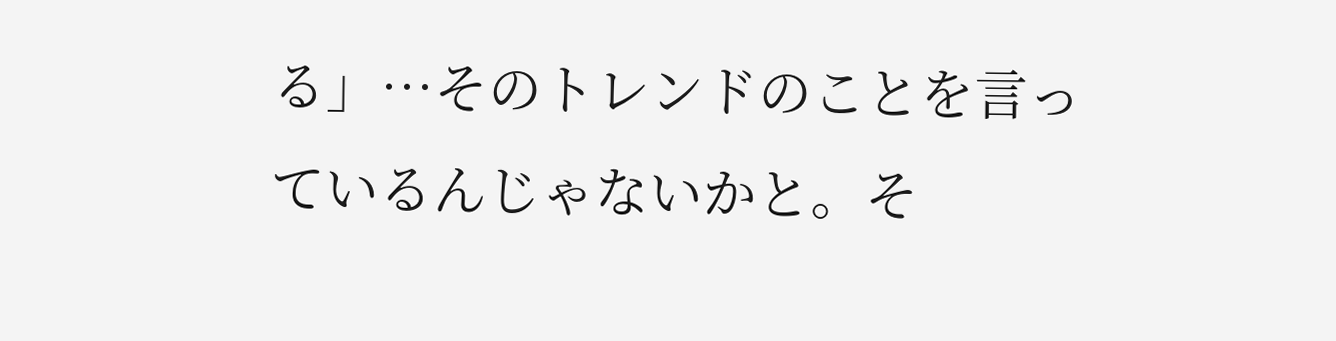る」…そのトレンドのことを言っているんじゃないかと。そ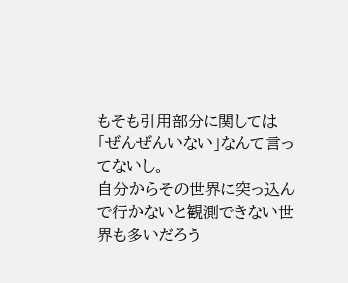もそも引用部分に関しては「ぜんぜんいない」なんて言ってないし。
自分からその世界に突っ込んで行かないと観測できない世界も多いだろう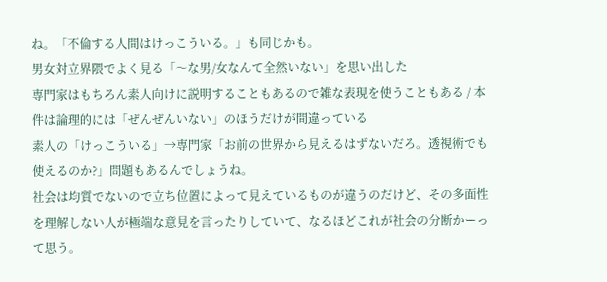ね。「不倫する人間はけっこういる。」も同じかも。
男女対立界隈でよく見る「〜な男/女なんて全然いない」を思い出した
専門家はもちろん素人向けに説明することもあるので雑な表現を使うこともある / 本件は論理的には「ぜんぜんいない」のほうだけが間違っている
素人の「けっこういる」→専門家「お前の世界から見えるはずないだろ。透視術でも使えるのか?」問題もあるんでしょうね。
社会は均質でないので立ち位置によって見えているものが違うのだけど、その多面性を理解しない人が極端な意見を言ったりしていて、なるほどこれが社会の分断かーって思う。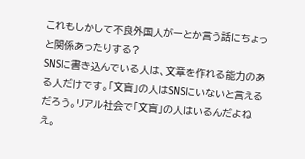これもしかして不良外国人がーとか言う話にちょっと関係あったりする?
SNSに書き込んでいる人は、文章を作れる能力のある人だけです。「文盲」の人はSNSにいないと言えるだろう。リアル社会で「文盲」の人はいるんだよねえ。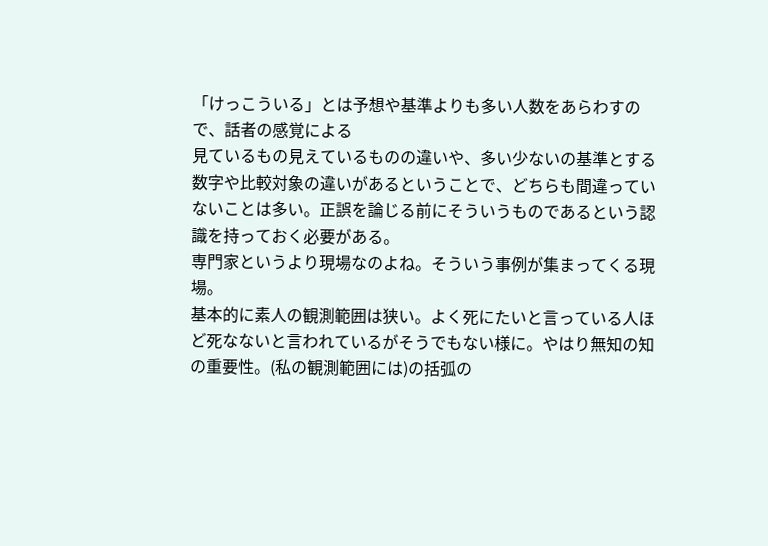「けっこういる」とは予想や基準よりも多い人数をあらわすので、話者の感覚による
見ているもの見えているものの違いや、多い少ないの基準とする数字や比較対象の違いがあるということで、どちらも間違っていないことは多い。正誤を論じる前にそういうものであるという認識を持っておく必要がある。
専門家というより現場なのよね。そういう事例が集まってくる現場。
基本的に素人の観測範囲は狭い。よく死にたいと言っている人ほど死なないと言われているがそうでもない様に。やはり無知の知の重要性。(私の観測範囲には)の括弧の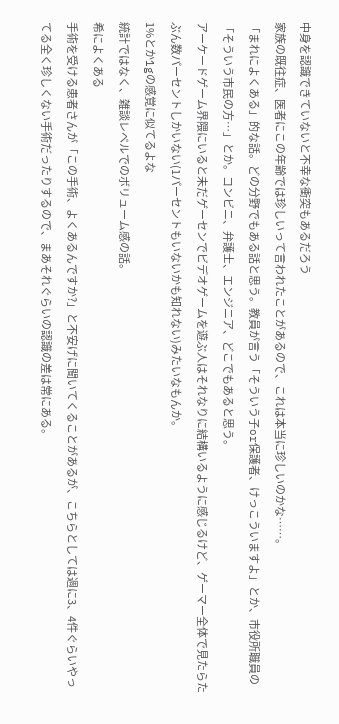中身を認識できていないと不幸な衝突もあるだろう
家族の既往症、医者にこの年齢では珍しいって言われたことがあるので、これは本当に珍しいのかな……。
「まれによくある」的な話。どの分野でもある話と思う。教員が言う「そういう子or保護者、けっこういますよ」とか、市役所職員の「そういう市民の方…」とか。コンビニ、弁護士、エンジニア、どこでもあると思う。
アーケードゲーム界隈にいると未だゲーセンでビデオゲームを遊ぶ人はそれなりに結構いるように感じるけど、ゲーマー全体で見たらたぶん数パーセントしかいない(1パーセントもいないかも知れない)みたいなもんか。
1%とか1gの感覚に似てるよな
統計ではなく、雑談レベルでのボリューム感の話。
希によくある
手術を受ける患者さんが「この手術、よくあるんですか?」と不安げに聞いてくることがあるが、こちらとしては週に3、4件ぐらいやってる全く珍しくない手術だったりするので、まあそれぐらいの認識の差は常にある。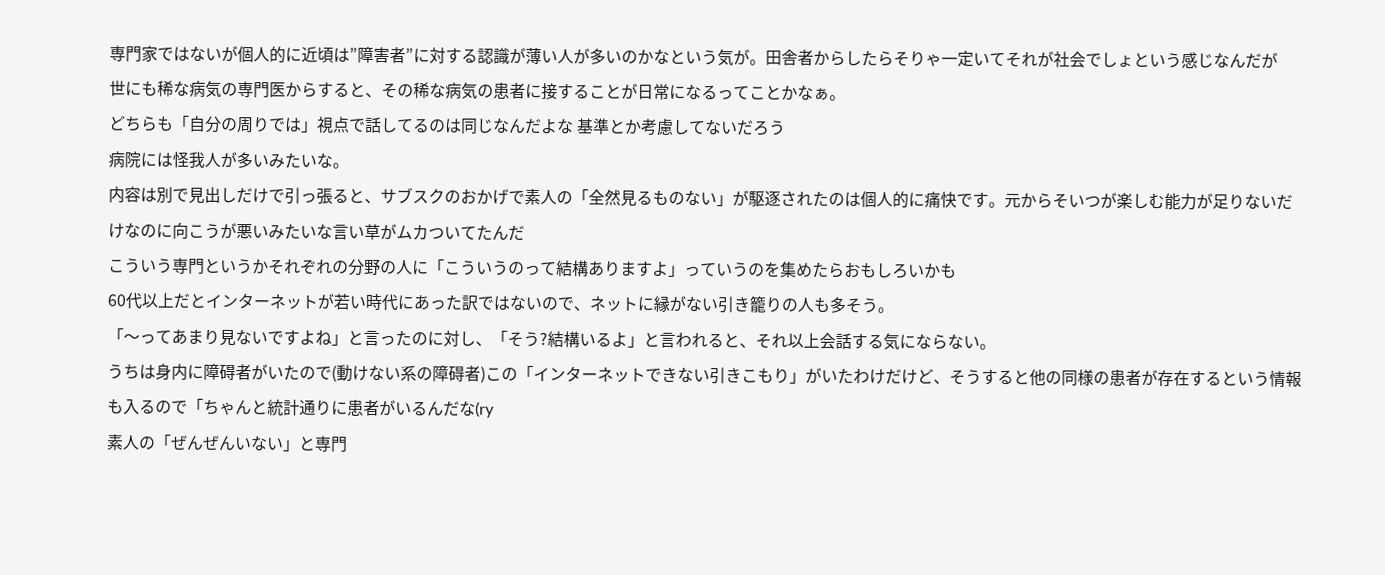専門家ではないが個人的に近頃は”障害者”に対する認識が薄い人が多いのかなという気が。田舎者からしたらそりゃ一定いてそれが社会でしょという感じなんだが
世にも稀な病気の専門医からすると、その稀な病気の患者に接することが日常になるってことかなぁ。
どちらも「自分の周りでは」視点で話してるのは同じなんだよな 基準とか考慮してないだろう
病院には怪我人が多いみたいな。
内容は別で見出しだけで引っ張ると、サブスクのおかげで素人の「全然見るものない」が駆逐されたのは個人的に痛快です。元からそいつが楽しむ能力が足りないだけなのに向こうが悪いみたいな言い草がムカついてたんだ
こういう専門というかそれぞれの分野の人に「こういうのって結構ありますよ」っていうのを集めたらおもしろいかも
60代以上だとインターネットが若い時代にあった訳ではないので、ネットに縁がない引き籠りの人も多そう。
「〜ってあまり見ないですよね」と言ったのに対し、「そう?結構いるよ」と言われると、それ以上会話する気にならない。
うちは身内に障碍者がいたので(動けない系の障碍者)この「インターネットできない引きこもり」がいたわけだけど、そうすると他の同様の患者が存在するという情報も入るので「ちゃんと統計通りに患者がいるんだな(ry
素人の「ぜんぜんいない」と専門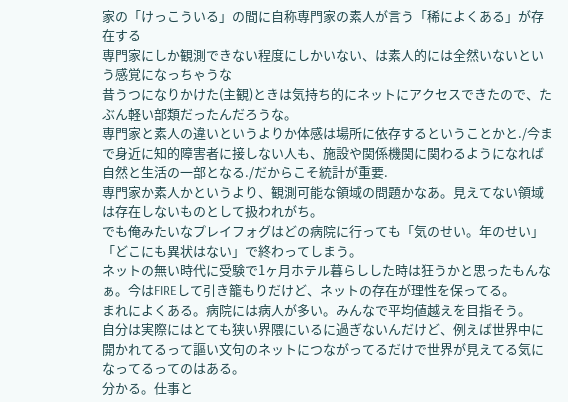家の「けっこういる」の間に自称専門家の素人が言う「稀によくある」が存在する
専門家にしか観測できない程度にしかいない、は素人的には全然いないという感覚になっちゃうな
昔うつになりかけた(主観)ときは気持ち的にネットにアクセスできたので、たぶん軽い部類だったんだろうな。
専門家と素人の違いというよりか体感は場所に依存するということかと./今まで身近に知的障害者に接しない人も、施設や関係機関に関わるようになれば自然と生活の一部となる./だからこそ統計が重要.
専門家か素人かというより、観測可能な領域の問題かなあ。見えてない領域は存在しないものとして扱われがち。
でも俺みたいなプレイフォグはどの病院に行っても「気のせい。年のせい」「どこにも異状はない」で終わってしまう。
ネットの無い時代に受験で1ヶ月ホテル暮らしした時は狂うかと思ったもんなぁ。今はFIREして引き籠もりだけど、ネットの存在が理性を保ってる。
まれによくある。病院には病人が多い。みんなで平均値越えを目指そう。
自分は実際にはとても狭い界隈にいるに過ぎないんだけど、例えば世界中に開かれてるって謳い文句のネットにつながってるだけで世界が見えてる気になってるってのはある。
分かる。仕事と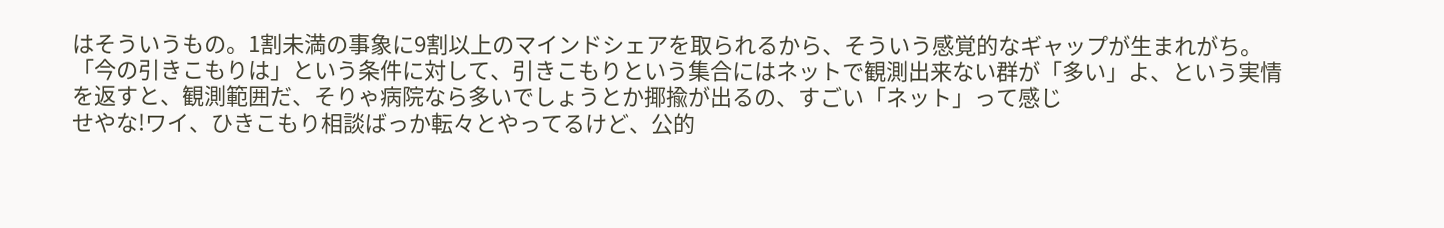はそういうもの。1割未満の事象に9割以上のマインドシェアを取られるから、そういう感覚的なギャップが生まれがち。
「今の引きこもりは」という条件に対して、引きこもりという集合にはネットで観測出来ない群が「多い」よ、という実情を返すと、観測範囲だ、そりゃ病院なら多いでしょうとか揶揄が出るの、すごい「ネット」って感じ
せやな!ワイ、ひきこもり相談ばっか転々とやってるけど、公的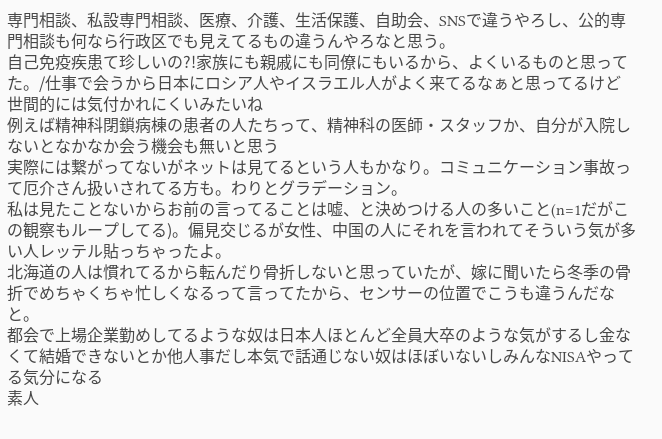専門相談、私設専門相談、医療、介護、生活保護、自助会、SNSで違うやろし、公的専門相談も何なら行政区でも見えてるもの違うんやろなと思う。
自己免疫疾患て珍しいの?!家族にも親戚にも同僚にもいるから、よくいるものと思ってた。/仕事で会うから日本にロシア人やイスラエル人がよく来てるなぁと思ってるけど世間的には気付かれにくいみたいね
例えば精神科閉鎖病棟の患者の人たちって、精神科の医師・スタッフか、自分が入院しないとなかなか会う機会も無いと思う
実際には繋がってないがネットは見てるという人もかなり。コミュニケーション事故って厄介さん扱いされてる方も。わりとグラデーション。
私は見たことないからお前の言ってることは嘘、と決めつける人の多いこと(n=1だがこの観察もループしてる)。偏見交じるが女性、中国の人にそれを言われてそういう気が多い人レッテル貼っちゃったよ。
北海道の人は慣れてるから転んだり骨折しないと思っていたが、嫁に聞いたら冬季の骨折でめちゃくちゃ忙しくなるって言ってたから、センサーの位置でこうも違うんだなと。
都会で上場企業勤めしてるような奴は日本人ほとんど全員大卒のような気がするし金なくて結婚できないとか他人事だし本気で話通じない奴はほぼいないしみんなNISAやってる気分になる
素人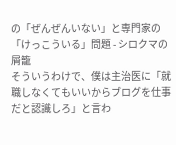の「ぜんぜんいない」と専門家の「けっこういる」問題 - シロクマの屑籠
そういうわけで、僕は主治医に「就職しなくてもいいからブログを仕事だと認識しろ」と言わ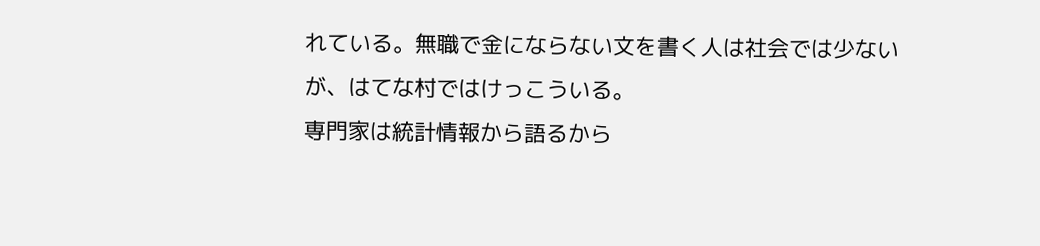れている。無職で金にならない文を書く人は社会では少ないが、はてな村ではけっこういる。
専門家は統計情報から語るから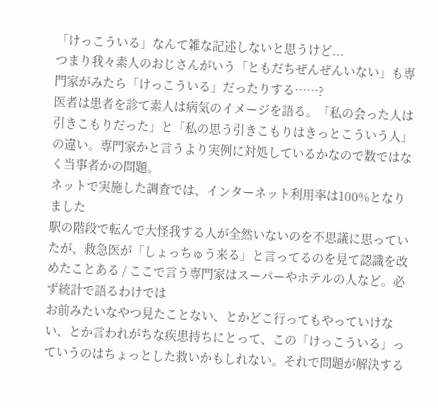「けっこういる」なんて雑な記述しないと思うけど...
つまり我々素人のおじさんがいう「ともだちぜんぜんいない」も専門家がみたら「けっこういる」だったりする……?
医者は患者を診て素人は病気のイメージを語る。「私の会った人は引きこもりだった」と「私の思う引きこもりはきっとこういう人」の違い。専門家かと言うより実例に対処しているかなので数ではなく当事者かの問題。
ネットで実施した調査では、インターネット利用率は100%となりました
駅の階段で転んで大怪我する人が全然いないのを不思議に思っていたが、救急医が「しょっちゅう来る」と言ってるのを見て認識を改めたことある / ここで言う専門家はスーパーやホテルの人など。必ず統計で語るわけでは
お前みたいなやつ見たことない、とかどこ行ってもやっていけない、とか言われがちな疾患持ちにとって、この「けっこういる」っていうのはちょっとした救いかもしれない。それで問題が解決する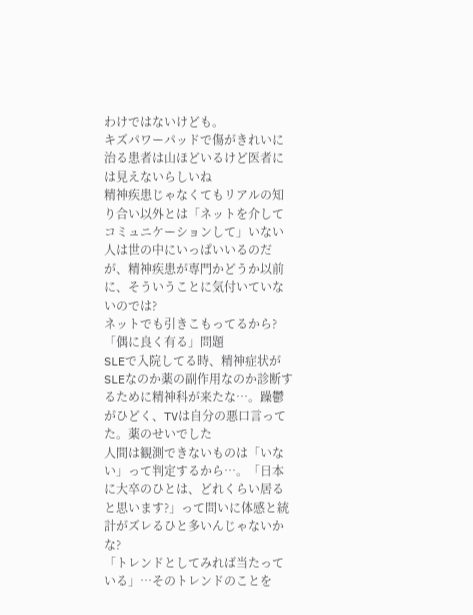わけではないけども。
キズパワーパッドで傷がきれいに治る患者は山ほどいるけど医者には見えないらしいね
精神疾患じゃなくてもリアルの知り合い以外とは「ネットを介してコミュニケーションして」いない人は世の中にいっぱいいるのだが、精神疾患が専門かどうか以前に、そういうことに気付いていないのでは?
ネットでも引きこもってるから?
「偶に良く有る」問題
SLEで入院してる時、精神症状がSLEなのか薬の副作用なのか診断するために精神科が来たな…。躁鬱がひどく、TVは自分の悪口言ってた。薬のせいでした
人間は観測できないものは「いない」って判定するから…。「日本に大卒のひとは、どれくらい居ると思います?」って問いに体感と統計がズレるひと多いんじゃないかな?
「トレンドとしてみれば当たっている」…そのトレンドのことを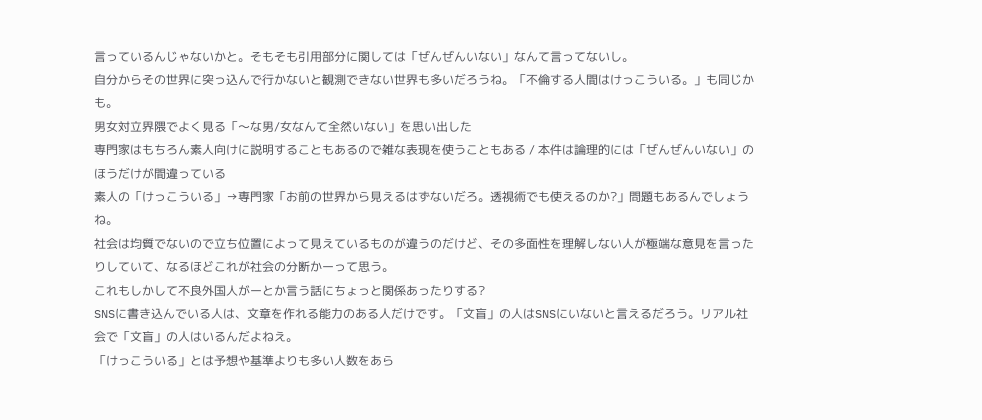言っているんじゃないかと。そもそも引用部分に関しては「ぜんぜんいない」なんて言ってないし。
自分からその世界に突っ込んで行かないと観測できない世界も多いだろうね。「不倫する人間はけっこういる。」も同じかも。
男女対立界隈でよく見る「〜な男/女なんて全然いない」を思い出した
専門家はもちろん素人向けに説明することもあるので雑な表現を使うこともある / 本件は論理的には「ぜんぜんいない」のほうだけが間違っている
素人の「けっこういる」→専門家「お前の世界から見えるはずないだろ。透視術でも使えるのか?」問題もあるんでしょうね。
社会は均質でないので立ち位置によって見えているものが違うのだけど、その多面性を理解しない人が極端な意見を言ったりしていて、なるほどこれが社会の分断かーって思う。
これもしかして不良外国人がーとか言う話にちょっと関係あったりする?
SNSに書き込んでいる人は、文章を作れる能力のある人だけです。「文盲」の人はSNSにいないと言えるだろう。リアル社会で「文盲」の人はいるんだよねえ。
「けっこういる」とは予想や基準よりも多い人数をあら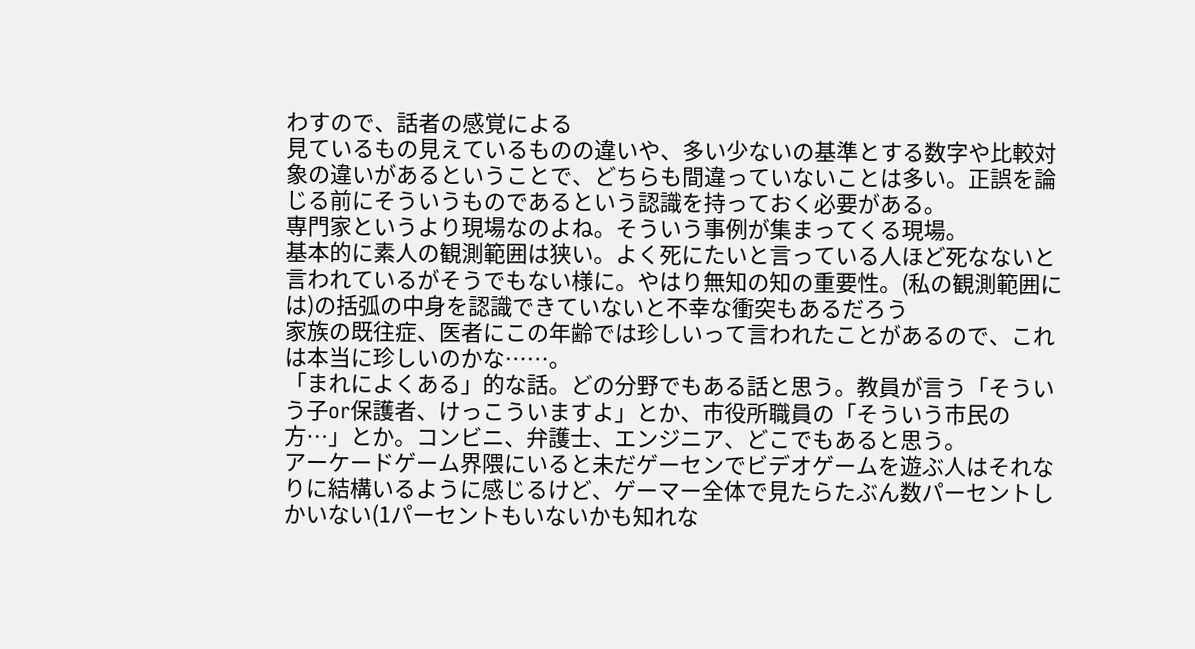わすので、話者の感覚による
見ているもの見えているものの違いや、多い少ないの基準とする数字や比較対象の違いがあるということで、どちらも間違っていないことは多い。正誤を論じる前にそういうものであるという認識を持っておく必要がある。
専門家というより現場なのよね。そういう事例が集まってくる現場。
基本的に素人の観測範囲は狭い。よく死にたいと言っている人ほど死なないと言われているがそうでもない様に。やはり無知の知の重要性。(私の観測範囲には)の括弧の中身を認識できていないと不幸な衝突もあるだろう
家族の既往症、医者にこの年齢では珍しいって言われたことがあるので、これは本当に珍しいのかな……。
「まれによくある」的な話。どの分野でもある話と思う。教員が言う「そういう子or保護者、けっこういますよ」とか、市役所職員の「そういう市民の方…」とか。コンビニ、弁護士、エンジニア、どこでもあると思う。
アーケードゲーム界隈にいると未だゲーセンでビデオゲームを遊ぶ人はそれなりに結構いるように感じるけど、ゲーマー全体で見たらたぶん数パーセントしかいない(1パーセントもいないかも知れな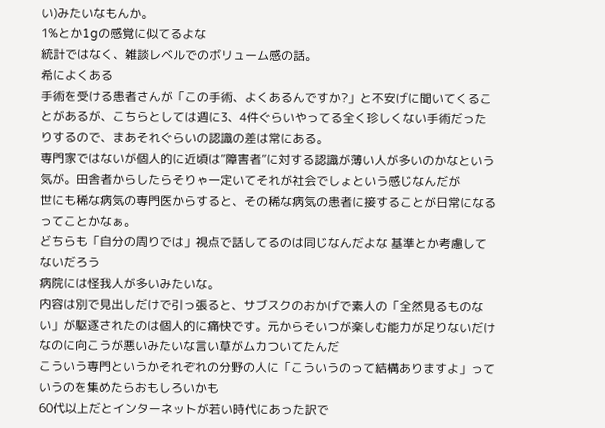い)みたいなもんか。
1%とか1gの感覚に似てるよな
統計ではなく、雑談レベルでのボリューム感の話。
希によくある
手術を受ける患者さんが「この手術、よくあるんですか?」と不安げに聞いてくることがあるが、こちらとしては週に3、4件ぐらいやってる全く珍しくない手術だったりするので、まあそれぐらいの認識の差は常にある。
専門家ではないが個人的に近頃は”障害者”に対する認識が薄い人が多いのかなという気が。田舎者からしたらそりゃ一定いてそれが社会でしょという感じなんだが
世にも稀な病気の専門医からすると、その稀な病気の患者に接することが日常になるってことかなぁ。
どちらも「自分の周りでは」視点で話してるのは同じなんだよな 基準とか考慮してないだろう
病院には怪我人が多いみたいな。
内容は別で見出しだけで引っ張ると、サブスクのおかげで素人の「全然見るものない」が駆逐されたのは個人的に痛快です。元からそいつが楽しむ能力が足りないだけなのに向こうが悪いみたいな言い草がムカついてたんだ
こういう専門というかそれぞれの分野の人に「こういうのって結構ありますよ」っていうのを集めたらおもしろいかも
60代以上だとインターネットが若い時代にあった訳で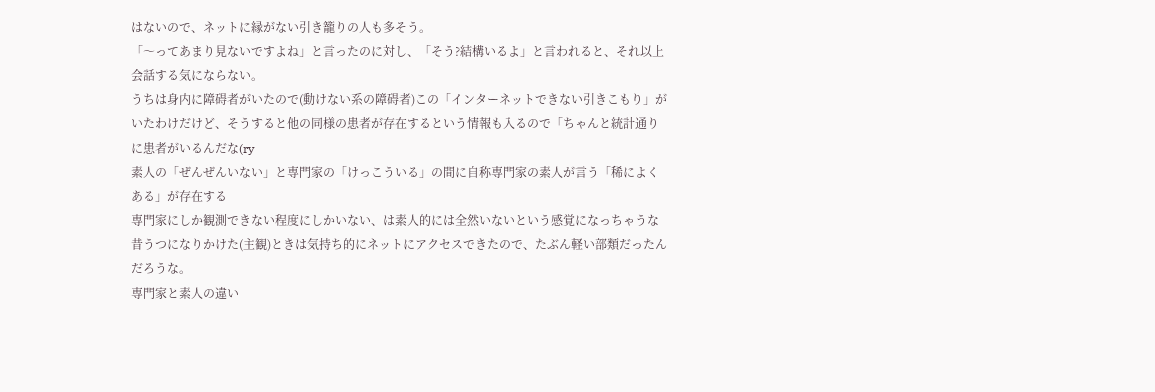はないので、ネットに縁がない引き籠りの人も多そう。
「〜ってあまり見ないですよね」と言ったのに対し、「そう?結構いるよ」と言われると、それ以上会話する気にならない。
うちは身内に障碍者がいたので(動けない系の障碍者)この「インターネットできない引きこもり」がいたわけだけど、そうすると他の同様の患者が存在するという情報も入るので「ちゃんと統計通りに患者がいるんだな(ry
素人の「ぜんぜんいない」と専門家の「けっこういる」の間に自称専門家の素人が言う「稀によくある」が存在する
専門家にしか観測できない程度にしかいない、は素人的には全然いないという感覚になっちゃうな
昔うつになりかけた(主観)ときは気持ち的にネットにアクセスできたので、たぶん軽い部類だったんだろうな。
専門家と素人の違い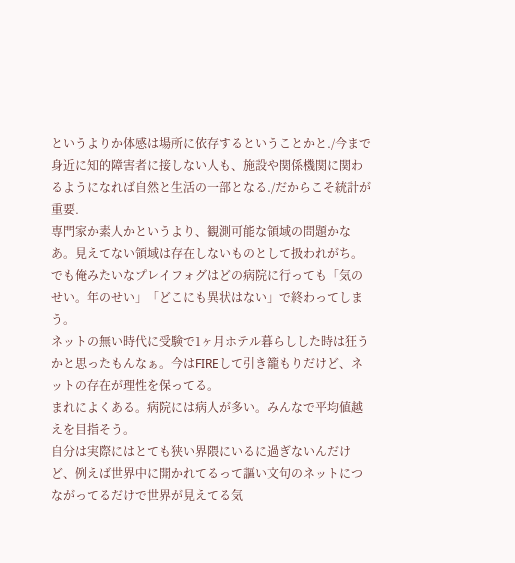というよりか体感は場所に依存するということかと./今まで身近に知的障害者に接しない人も、施設や関係機関に関わるようになれば自然と生活の一部となる./だからこそ統計が重要.
専門家か素人かというより、観測可能な領域の問題かなあ。見えてない領域は存在しないものとして扱われがち。
でも俺みたいなプレイフォグはどの病院に行っても「気のせい。年のせい」「どこにも異状はない」で終わってしまう。
ネットの無い時代に受験で1ヶ月ホテル暮らしした時は狂うかと思ったもんなぁ。今はFIREして引き籠もりだけど、ネットの存在が理性を保ってる。
まれによくある。病院には病人が多い。みんなで平均値越えを目指そう。
自分は実際にはとても狭い界隈にいるに過ぎないんだけど、例えば世界中に開かれてるって謳い文句のネットにつながってるだけで世界が見えてる気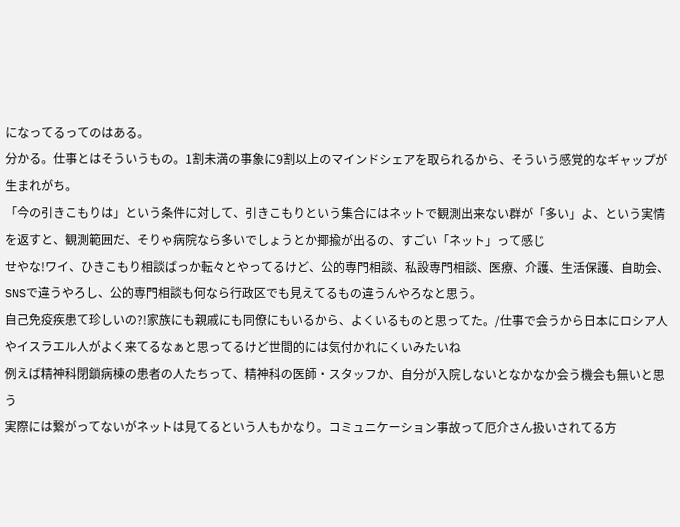になってるってのはある。
分かる。仕事とはそういうもの。1割未満の事象に9割以上のマインドシェアを取られるから、そういう感覚的なギャップが生まれがち。
「今の引きこもりは」という条件に対して、引きこもりという集合にはネットで観測出来ない群が「多い」よ、という実情を返すと、観測範囲だ、そりゃ病院なら多いでしょうとか揶揄が出るの、すごい「ネット」って感じ
せやな!ワイ、ひきこもり相談ばっか転々とやってるけど、公的専門相談、私設専門相談、医療、介護、生活保護、自助会、SNSで違うやろし、公的専門相談も何なら行政区でも見えてるもの違うんやろなと思う。
自己免疫疾患て珍しいの?!家族にも親戚にも同僚にもいるから、よくいるものと思ってた。/仕事で会うから日本にロシア人やイスラエル人がよく来てるなぁと思ってるけど世間的には気付かれにくいみたいね
例えば精神科閉鎖病棟の患者の人たちって、精神科の医師・スタッフか、自分が入院しないとなかなか会う機会も無いと思う
実際には繋がってないがネットは見てるという人もかなり。コミュニケーション事故って厄介さん扱いされてる方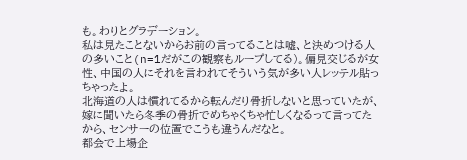も。わりとグラデーション。
私は見たことないからお前の言ってることは嘘、と決めつける人の多いこと(n=1だがこの観察もループしてる)。偏見交じるが女性、中国の人にそれを言われてそういう気が多い人レッテル貼っちゃったよ。
北海道の人は慣れてるから転んだり骨折しないと思っていたが、嫁に聞いたら冬季の骨折でめちゃくちゃ忙しくなるって言ってたから、センサーの位置でこうも違うんだなと。
都会で上場企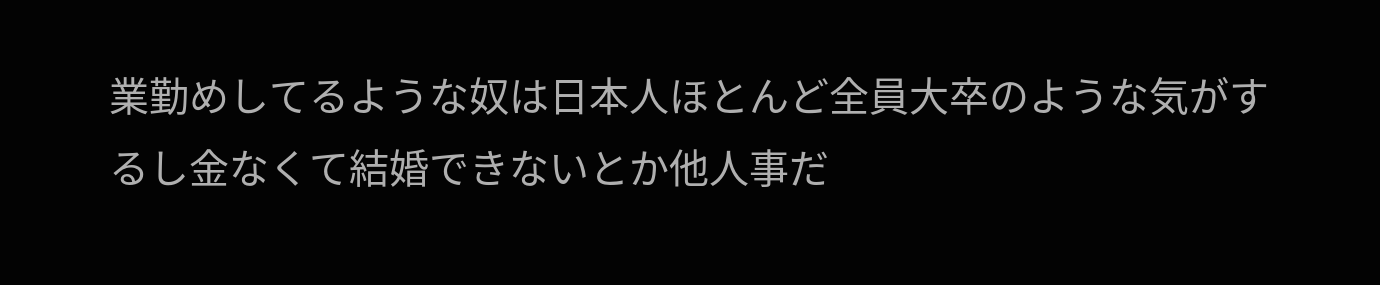業勤めしてるような奴は日本人ほとんど全員大卒のような気がするし金なくて結婚できないとか他人事だ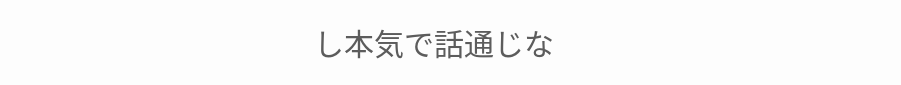し本気で話通じな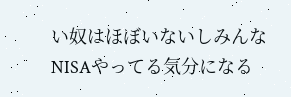い奴はほぼいないしみんなNISAやってる気分になる